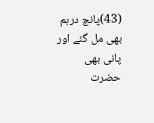(43)پانچ درہم بھی مل گئے اور پانی بھی
حضرت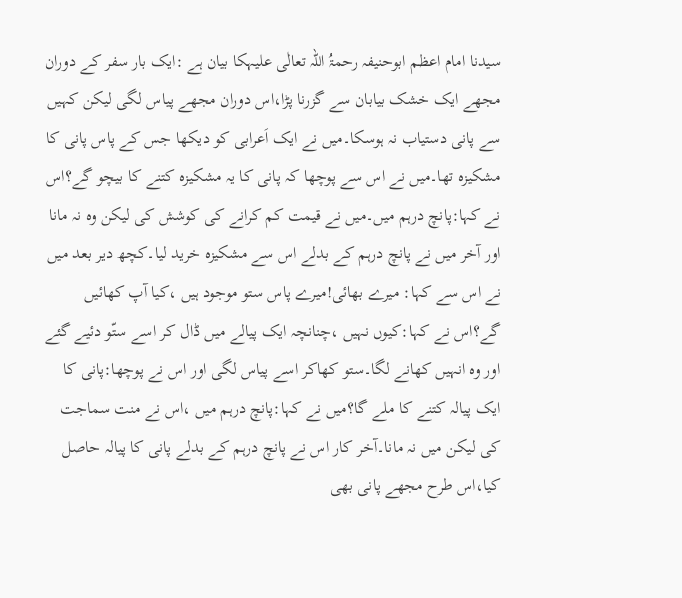سیدنا امام اعظم ابوحنیفہ رحمۃُ اللہ تعالٰی علیہکا بیان ہے :ایک بار سفر کے دوران مجھے ایک خشک بیابان سے گزرنا پڑا،اس دوران مجھے پیاس لگی لیکن کہیں سے پانی دستیاب نہ ہوسکا۔میں نے ایک اَعرابی کو دیکھا جس کے پاس پانی کا مشکیزہ تھا۔میں نے اس سے پوچھا کہ پانی کا یہ مشکیزہ کتنے کا بیچو گے؟اس نے کہا:پانچ درہم میں۔میں نے قیمت کم کرانے کی کوشش کی لیکن وہ نہ مانا اور آخر میں نے پانچ درہم کے بدلے اس سے مشکیزہ خرید لیا۔کچھ دیر بعد میں نے اس سے کہا: میرے بھائی!میرے پاس ستو موجود ہیں ،کیا آپ کھائیں گے؟اس نے کہا:کیوں نہیں ،چنانچہ ایک پیالے میں ڈال کر اسے ستّو دئیے گئے اور وہ انہیں کھانے لگا۔ستو کھاکر اسے پیاس لگی اور اس نے پوچھا:پانی کا ایک پیالہ کتنے کا ملے گا؟میں نے کہا:پانچ درہم میں ،اس نے منت سماجت کی لیکن میں نہ مانا۔آخر کار اس نے پانچ درہم کے بدلے پانی کا پیالہ حاصل کیا،اس طرح مجھے پانی بھی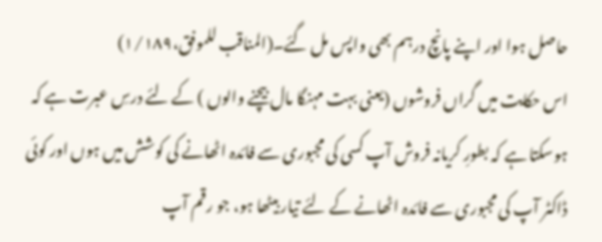حاصل ہوا اور اپنے پانچ درہم بھی واپس مل گئے۔(المناقب للموفق،۱/۱۸۹)
اس حکایت میں گراں فروشوں (یعنی بہت مہنگا مال بیچنے والوں ) کے لئے درسِ عبرت ہے کہ ہوسکتا ہے کہ بطورِ کریانہ فروش آپ کسی کی مجبوری سے فائدہ اٹھانے کی کوشش میں ہوں اور کوئی ڈاکٹر آپ کی مجبوری سے فائدہ اٹھانے کے لئے تیار بیٹھا ہو، جو رقم آپ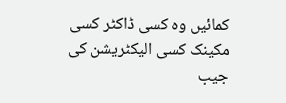کمائیں وہ کسی ڈاکٹر کسی مکینک کسی الیکٹریشن کی جیب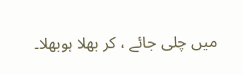میں چلی جائے ، کر بھلا ہوبھلا۔